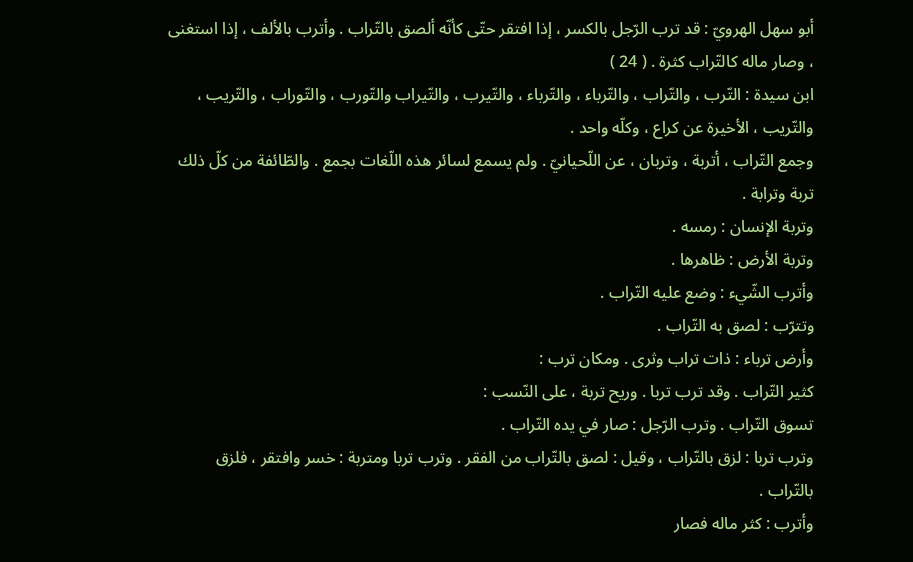أبو سهل الهرويّ : قد ترب الرّجل بالكسر ، إذا افتقر حتّى كأنّه ألصق بالتّراب . وأترب بالألف ، إذا استغنى ، وصار ماله كالتّراب كثرة . ( 24 )
ابن سيدة : التّرب ، والتّراب ، والتّرباء ، والتّرباء ، والتّيرب ، والتّيراب والتّورب ، والتّوراب ، والتّريب ، والتّريب ، الأخيرة عن كراع ، وكلّه واحد .
وجمع التّراب ، أتربة ، وتربان ، عن اللّحيانيّ . ولم يسمع لسائر هذه اللّغات بجمع . والطّائفة من كلّ ذلك تربة وترابة .
وتربة الإنسان : رمسه .
وتربة الأرض : ظاهرها .
وأترب الشّيء : وضع عليه التّراب .
وتترّب : لصق به التّراب .
وأرض ترباء : ذات تراب وثرى . ومكان ترب :
كثير التّراب . وقد ترب تربا . وريح تربة ، على النّسب :
تسوق التّراب . وترب الرّجل : صار في يده التّراب .
وترب تربا : لزق بالتّراب ، وقيل : لصق بالتّراب من الفقر . وترب تربا ومتربة : خسر وافتقر ، فلزق بالتّراب .
وأترب : كثر ماله فصار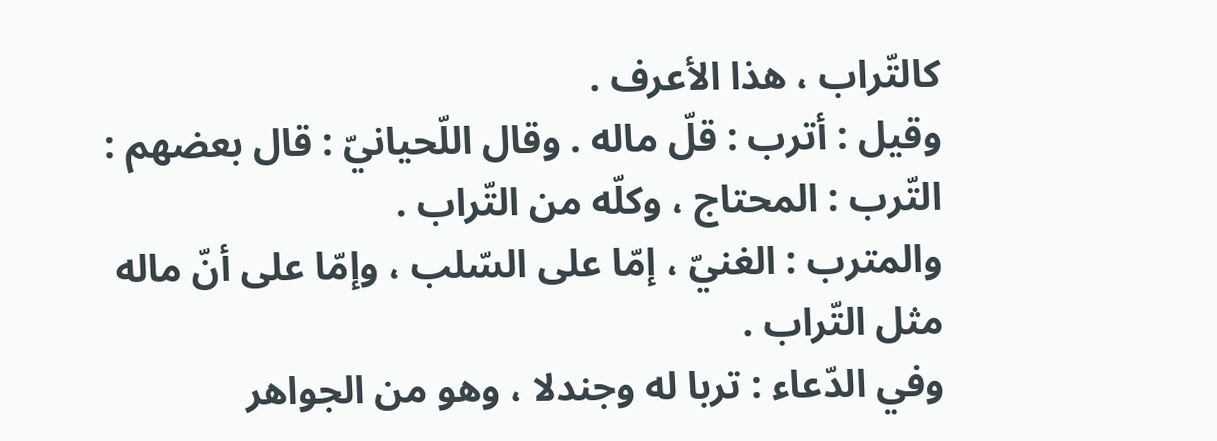كالتّراب ، هذا الأعرف .
وقيل : أترب : قلّ ماله . وقال اللّحيانيّ : قال بعضهم :
التّرب : المحتاج ، وكلّه من التّراب .
والمترب : الغنيّ ، إمّا على السّلب ، وإمّا على أنّ ماله مثل التّراب .
وفي الدّعاء : تربا له وجندلا ، وهو من الجواهر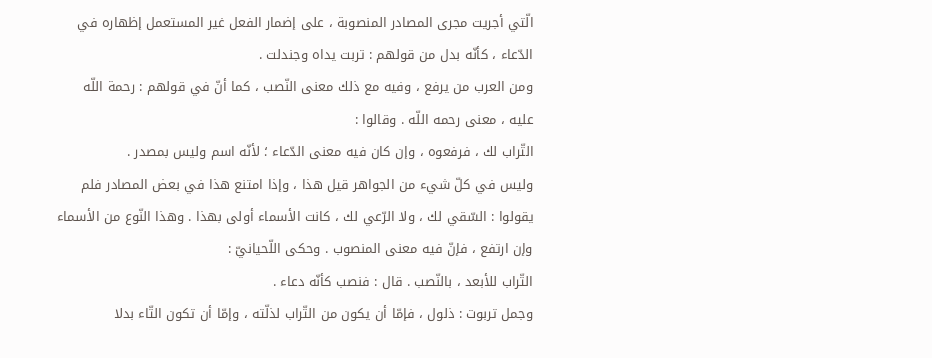الّتي أجريت مجرى المصادر المنصوبة ، على إضمار الفعل غير المستعمل إظهاره في الدّعاء ، كأنّه بدل من قولهم : تربت يداه وجندلت .
ومن العرب من يرفع ، وفيه مع ذلك معنى النّصب ، كما أنّ في قولهم : رحمة اللّه عليه ، معنى رحمه اللّه . وقالوا :
التّراب لك ، فرفعوه ، وإن كان فيه معنى الدّعاء ؛ لأنّه اسم وليس بمصدر .
وليس في كلّ شيء من الجواهر قيل هذا ، وإذا امتنع هذا في بعض المصادر فلم يقولوا : السّقي لك ، ولا الرّعي لك ، كانت الأسماء أولى بهذا . وهذا النّوع من الأسماء وإن ارتفع ، فإنّ فيه معنى المنصوب . وحكى اللّحيانيّ :
التّراب للأبعد ، بالنّصب . قال : فنصب كأنّه دعاء .
وجمل تربوت : ذلول ، فإمّا أن يكون من التّراب لذلّته ، وإمّا أن تكون التّاء بدلا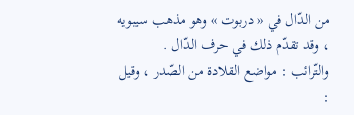من الدّال في « دربوت » وهو مذهب سيبويه ، وقد تقدّم ذلك في حرف الدّال .
والتّرائب : مواضع القلادة من الصّدر ، وقيل :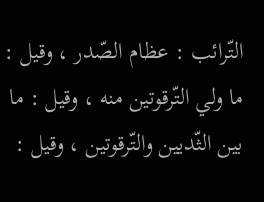التّرائب : عظام الصّدر ، وقيل : ما ولي التّرقوتين منه ، وقيل : ما بين الثّديين والتّرقوتين ، وقيل :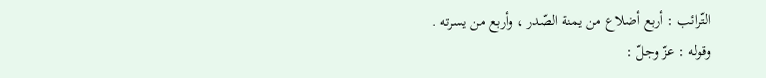التّرائب : أربع أضلاع من يمنة الصّدر ، وأربع من يسرته .
وقوله : عزّ وجلّ :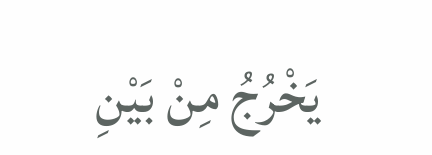يَخْرُجُ مِنْ بَيْنِ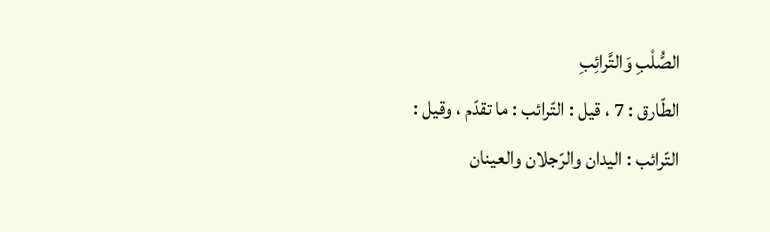الصُّلْبِ وَالتَّرائِبِ
الطّارق : 7 ، قيل : التّرائب : ما تقدّم ، وقيل :
التّرائب : اليدان والرّجلان والعينان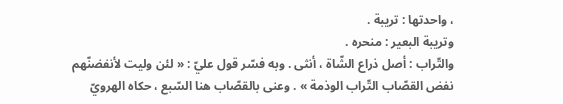، واحدتها : تريبة .
وتريبة البعير : منحره .
والتّراب : أصل ذراع الشّاة ، أنثى . وبه فسّر قول عليّ : « لئن وليت لأنفضنّهم نفض القصّاب التّراب الوذمة » . وعنى بالقصّاب هنا السّبع ، حكاه الهرويّ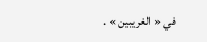في « الغريبين » .